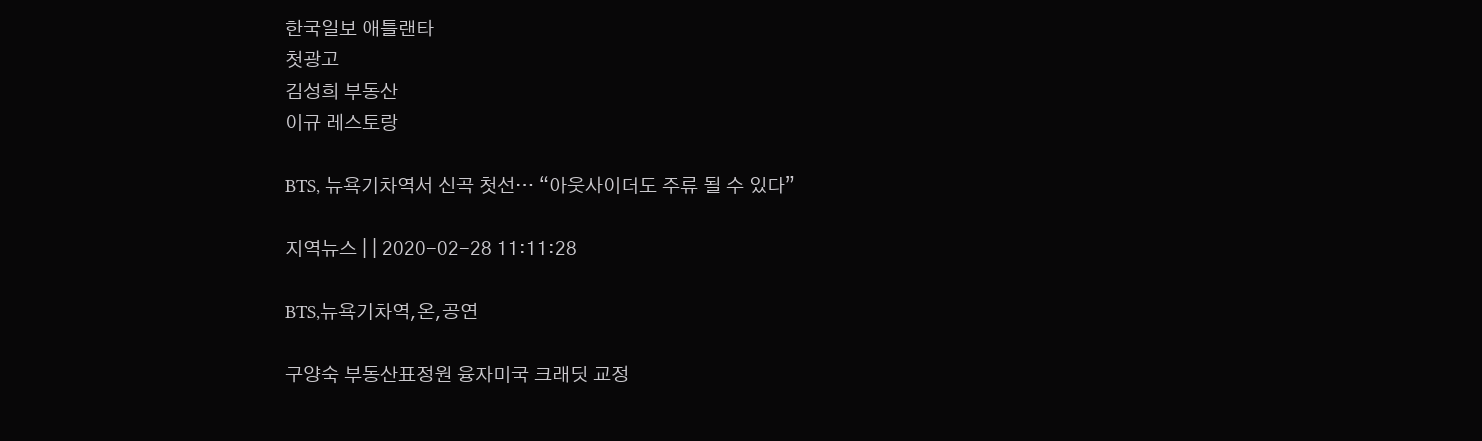한국일보 애틀랜타
첫광고
김성희 부동산
이규 레스토랑

BTS, 뉴욕기차역서 신곡 첫선… “아웃사이더도 주류 될 수 있다”

지역뉴스 | | 2020-02-28 11:11:28

BTS,뉴욕기차역,온,공연

구양숙 부동산표정원 융자미국 크래딧 교정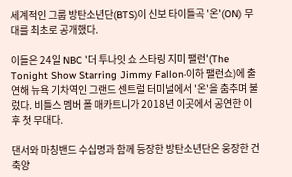세계적인 그룹 방탄소년단(BTS)이 신보 타이틀곡 '온'(ON) 무대를 최초로 공개했다.

이들은 24일 NBC '더 투나잇 쇼 스타링 지미 팰런'(The Tonight Show Starring Jimmy Fallon·이하 팰런쇼)에 출연해 뉴욕 기차역인 그랜드 센트럴 터미널에서 '온'을 춤추며 불렀다. 비틀스 멤버 폴 매카트니가 2018년 이곳에서 공연한 이후 첫 무대다.

댄서와 마칭밴드 수십명과 함께 등장한 방탄소년단은 웅장한 건축양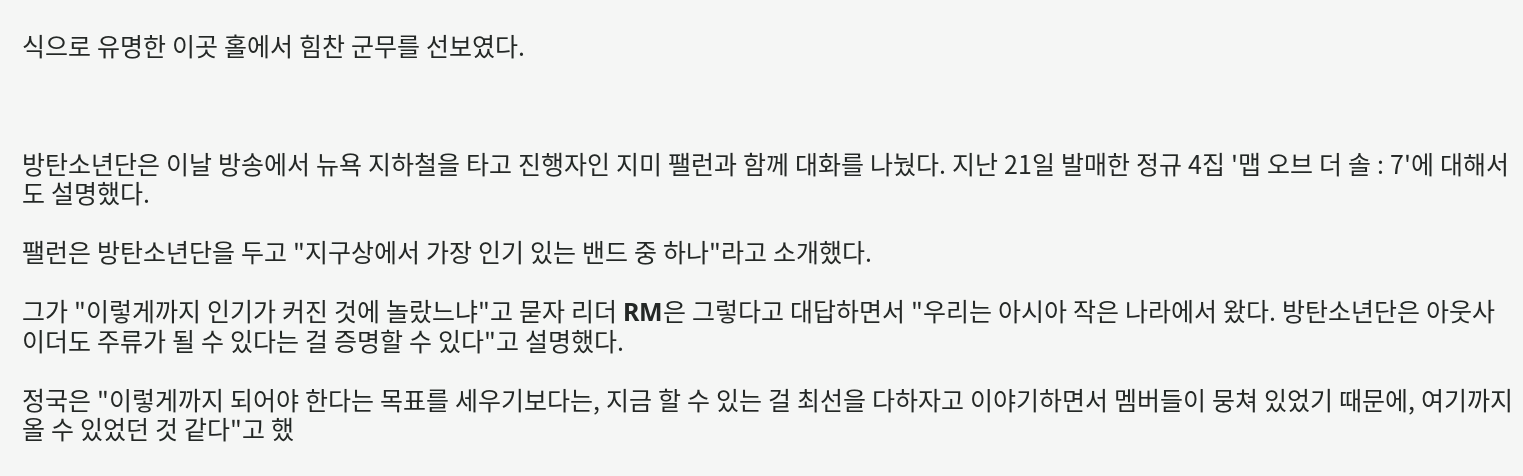식으로 유명한 이곳 홀에서 힘찬 군무를 선보였다.



방탄소년단은 이날 방송에서 뉴욕 지하철을 타고 진행자인 지미 팰런과 함께 대화를 나눴다. 지난 21일 발매한 정규 4집 '맵 오브 더 솔 : 7'에 대해서도 설명했다.

팰런은 방탄소년단을 두고 "지구상에서 가장 인기 있는 밴드 중 하나"라고 소개했다.

그가 "이렇게까지 인기가 커진 것에 놀랐느냐"고 묻자 리더 RM은 그렇다고 대답하면서 "우리는 아시아 작은 나라에서 왔다. 방탄소년단은 아웃사이더도 주류가 될 수 있다는 걸 증명할 수 있다"고 설명했다.

정국은 "이렇게까지 되어야 한다는 목표를 세우기보다는, 지금 할 수 있는 걸 최선을 다하자고 이야기하면서 멤버들이 뭉쳐 있었기 때문에, 여기까지 올 수 있었던 것 같다"고 했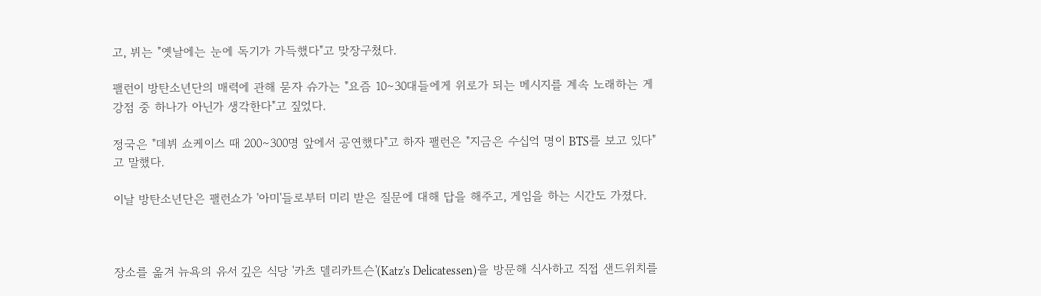고, 뷔는 "옛날에는 눈에 독기가 가득했다"고 맞장구쳤다.

팰런이 방탄소년단의 매력에 관해 묻자 슈가는 "요즘 10∼30대들에게 위로가 되는 메시지를 계속 노래하는 게 강점 중 하나가 아닌가 생각한다"고 짚었다.

정국은 "데뷔 쇼케이스 때 200∼300명 앞에서 공연했다"고 하자 팰런은 "지금은 수십억 명이 BTS를 보고 있다"고 말했다.

이날 방탄소년단은 팰런쇼가 '아미'들로부터 미리 받은 질문에 대해 답을 해주고, 게임을 하는 시간도 가졌다.



장소를 옮겨 뉴욕의 유서 깊은 식당 '카츠 델리카트슨'(Katz's Delicatessen)을 방문해 식사하고 직접 샌드위치를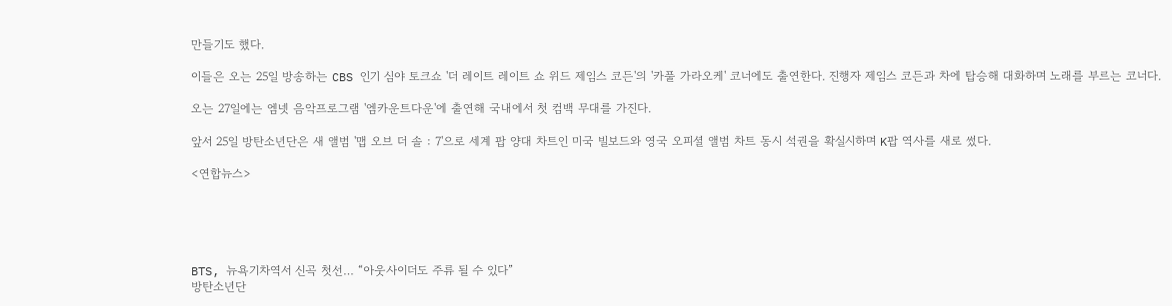만들기도 했다.

이들은 오는 25일 방송하는 CBS 인기 심야 토크쇼 '더 레이트 레이트 쇼 위드 제임스 코든'의 '카풀 가라오케' 코너에도 출연한다. 진행자 제임스 코든과 차에 탑승해 대화하며 노래를 부르는 코너다.

오는 27일에는 엠넷 음악프로그램 '엠카운트다운'에 출연해 국내에서 첫 컴백 무대를 가진다.

앞서 25일 방탄소년단은 새 앨범 '맵 오브 더 솔 : 7'으로 세계 팝 양대 차트인 미국 빌보드와 영국 오피셜 앨범 차트 동시 석권을 확실시하며 K팝 역사를 새로 썼다.

<연합뉴스>





BTS, 뉴욕기차역서 신곡 첫선… “아웃사이더도 주류 될 수 있다”
방탄소년단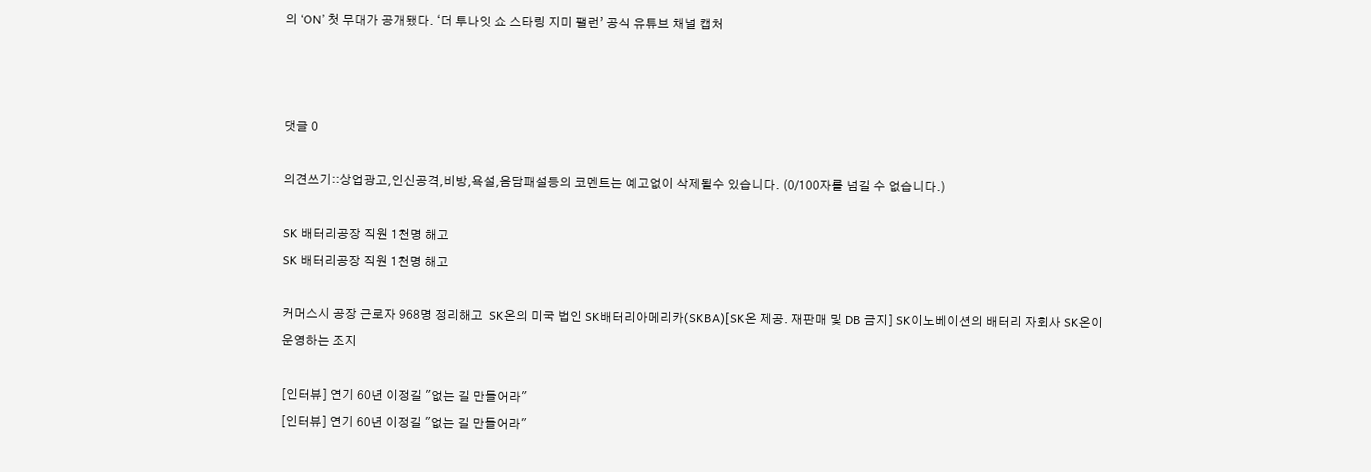의 ‘ON’ 첫 무대가 공개됐다. ‘더 투나잇 쇼 스타링 지미 팰런’ 공식 유튜브 채널 캡처



댓글 0

의견쓰기::상업광고,인신공격,비방,욕설,음담패설등의 코멘트는 예고없이 삭제될수 있습니다. (0/100자를 넘길 수 없습니다.)

SK 배터리공장 직원 1천명 해고
SK 배터리공장 직원 1천명 해고

커머스시 공장 근로자 968명 정리해고  SK온의 미국 법인 SK배터리아메리카(SKBA)[SK온 제공. 재판매 및 DB 금지] SK이노베이션의 배터리 자회사 SK온이 운영하는 조지

[인터뷰] 연기 60년 이정길 "없는 길 만들어라"
[인터뷰] 연기 60년 이정길 "없는 길 만들어라"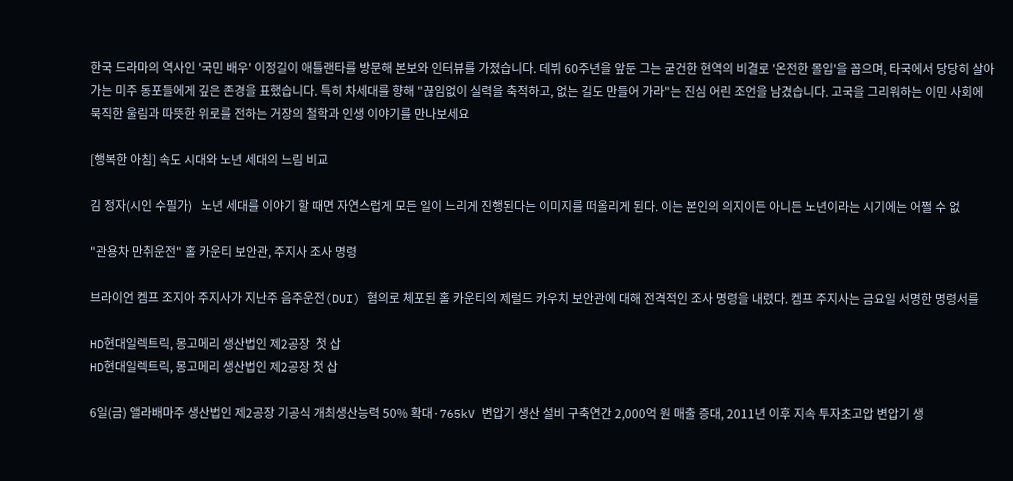한국 드라마의 역사인 '국민 배우' 이정길이 애틀랜타를 방문해 본보와 인터뷰를 가졌습니다. 데뷔 60주년을 앞둔 그는 굳건한 현역의 비결로 '온전한 몰입'을 꼽으며, 타국에서 당당히 살아가는 미주 동포들에게 깊은 존경을 표했습니다. 특히 차세대를 향해 "끊임없이 실력을 축적하고, 없는 길도 만들어 가라"는 진심 어린 조언을 남겼습니다. 고국을 그리워하는 이민 사회에 묵직한 울림과 따뜻한 위로를 전하는 거장의 철학과 인생 이야기를 만나보세요

[행복한 아침] 속도 시대와 노년 세대의 느림 비교

김 정자(시인 수필가)   노년 세대를 이야기 할 때면 자연스럽게 모든 일이 느리게 진행된다는 이미지를 떠올리게 된다. 이는 본인의 의지이든 아니든 노년이라는 시기에는 어쩔 수 없

"관용차 만취운전" 홀 카운티 보안관, 주지사 조사 명령

브라이언 켐프 조지아 주지사가 지난주 음주운전(DUI) 혐의로 체포된 홀 카운티의 제럴드 카우치 보안관에 대해 전격적인 조사 명령을 내렸다. 켐프 주지사는 금요일 서명한 명령서를

HD현대일렉트릭, 몽고메리 생산법인 제2공장  첫 삽
HD현대일렉트릭, 몽고메리 생산법인 제2공장 첫 삽

6일(금) 앨라배마주 생산법인 제2공장 기공식 개최생산능력 50% 확대·765kV 변압기 생산 설비 구축연간 2,000억 원 매출 증대, 2011년 이후 지속 투자초고압 변압기 생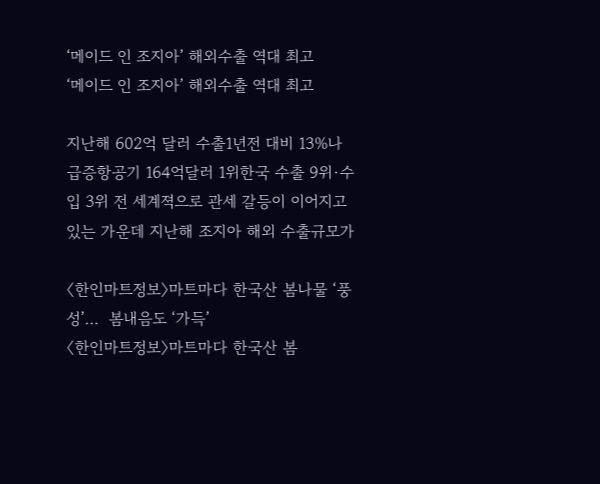‘메이드 인 조지아’ 해외수출 역대 최고
‘메이드 인 조지아’ 해외수출 역대 최고

지난해 602억 달러 수출1년전 대비 13%나 급증항공기 164억달러 1위한국 수출 9위∙수입 3위 전 세계젹으로 관세 갈등이 이어지고 있는 가운데 지난해 조지아 해외 수출규모가

〈한인마트정보〉마트마다 한국산 봄나물 ‘풍성’…  봄내음도 ‘가득’
〈한인마트정보〉마트마다 한국산 봄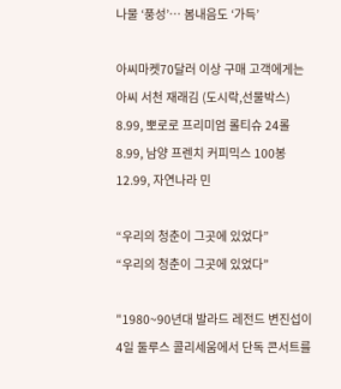나물 ‘풍성’… 봄내음도 ‘가득’

아씨마켓70달러 이상 구매 고객에게는 아씨 서천 재래김 (도시락,선물박스) 8.99, 뽀로로 프리미엄 롤티슈 24롤8.99, 남양 프렌치 커피믹스 100봉 12.99, 자연나라 민

“우리의 청춘이 그곳에 있었다”
“우리의 청춘이 그곳에 있었다”

"1980~90년대 발라드 레전드 변진섭이 4일 둘루스 콜리세움에서 단독 콘서트를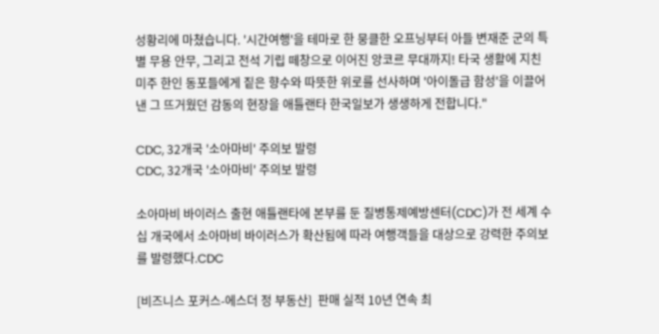성황리에 마쳤습니다. '시간여행'을 테마로 한 뭉클한 오프닝부터 아들 변재준 군의 특별 무용 안무, 그리고 전석 기립 떼창으로 이어진 앙코르 무대까지! 타국 생활에 지친 미주 한인 동포들에게 짙은 향수와 따뜻한 위로를 선사하며 '아이돌급 함성'을 이끌어낸 그 뜨거웠던 감동의 현장을 애틀랜타 한국일보가 생생하게 전합니다."

CDC, 32개국 '소아마비' 주의보 발령
CDC, 32개국 '소아마비' 주의보 발령

소아마비 바이러스 출현 애틀랜타에 본부를 둔 질병통제예방센터(CDC)가 전 세계 수십 개국에서 소아마비 바이러스가 확산됨에 따라 여행객들을 대상으로 강력한 주의보를 발령했다.CDC

[비즈니스 포커스-에스더 정 부동산]  판매 실적 10년 연속 최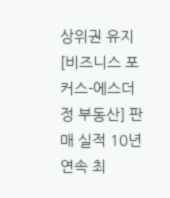상위권 유지
[비즈니스 포커스-에스더 정 부동산] 판매 실적 10년 연속 최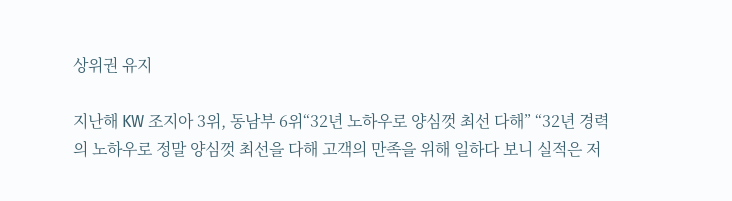상위권 유지

지난해 KW 조지아 3위, 동남부 6위“32년 노하우로 양심껏 최선 다해” “32년 경력의 노하우로 정말 양심껏 최선을 다해 고객의 만족을 위해 일하다 보니 실적은 저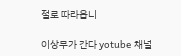절로 따라옵니

이상무가 간다 yotube 채널